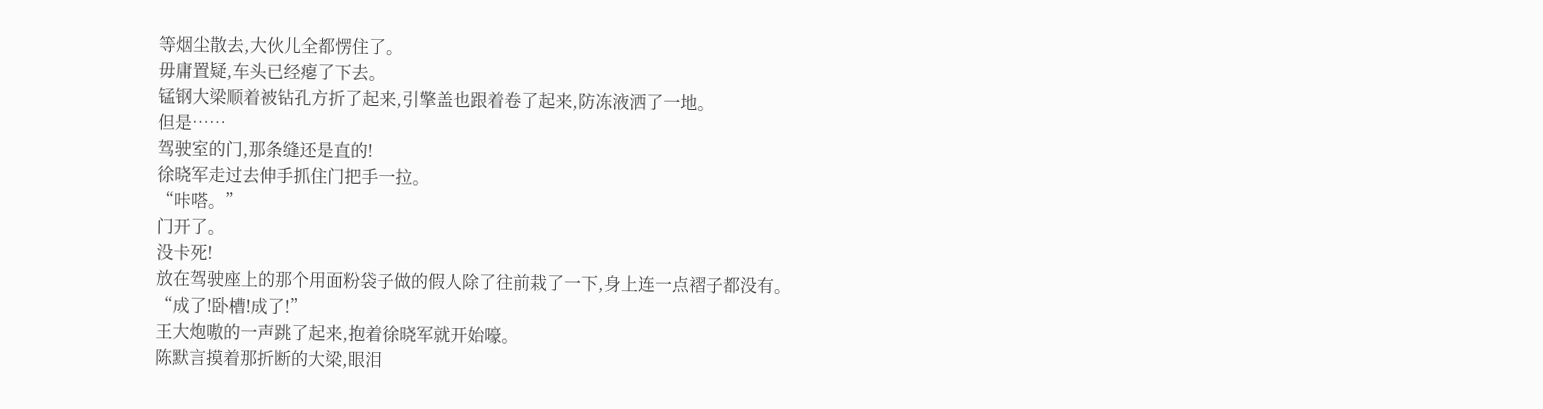等烟尘散去,大伙儿全都愣住了。
毋庸置疑,车头已经瘪了下去。
锰钢大梁顺着被钻孔方折了起来,引擎盖也跟着卷了起来,防冻液洒了一地。
但是……
驾驶室的门,那条缝还是直的!
徐晓军走过去伸手抓住门把手一拉。
“咔嗒。”
门开了。
没卡死!
放在驾驶座上的那个用面粉袋子做的假人除了往前栽了一下,身上连一点褶子都没有。
“成了!卧槽!成了!”
王大炮嗷的一声跳了起来,抱着徐晓军就开始嚎。
陈默言摸着那折断的大梁,眼泪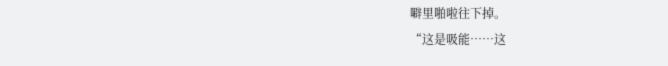噼里啪啦往下掉。
“这是吸能……这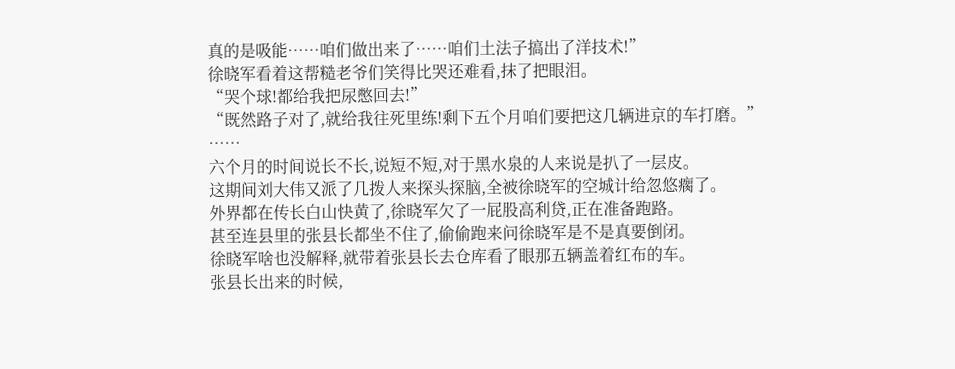真的是吸能……咱们做出来了……咱们土法子搞出了洋技术!”
徐晓军看着这帮糙老爷们笑得比哭还难看,抹了把眼泪。
“哭个球!都给我把尿憋回去!”
“既然路子对了,就给我往死里练!剩下五个月咱们要把这几辆进京的车打磨。”
……
六个月的时间说长不长,说短不短,对于黑水泉的人来说是扒了一层皮。
这期间刘大伟又派了几拨人来探头探脑,全被徐晓军的空城计给忽悠瘸了。
外界都在传长白山快黄了,徐晓军欠了一屁股高利贷,正在准备跑路。
甚至连县里的张县长都坐不住了,偷偷跑来问徐晓军是不是真要倒闭。
徐晓军啥也没解释,就带着张县长去仓库看了眼那五辆盖着红布的车。
张县长出来的时候,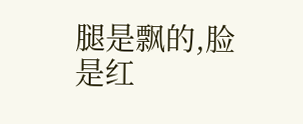腿是飘的,脸是红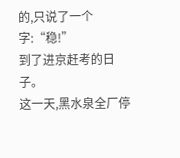的,只说了一个字:“稳!”
到了进京赶考的日子。
这一天,黑水泉全厂停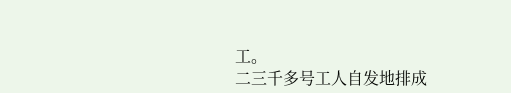工。
二三千多号工人自发地排成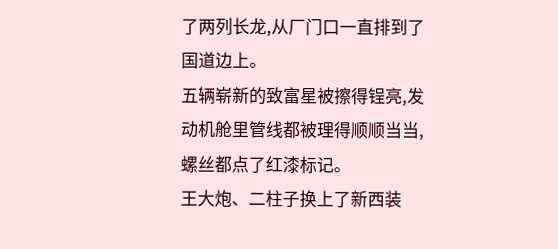了两列长龙,从厂门口一直排到了国道边上。
五辆崭新的致富星被擦得锃亮,发动机舱里管线都被理得顺顺当当,螺丝都点了红漆标记。
王大炮、二柱子换上了新西装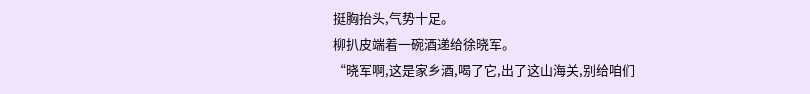挺胸抬头,气势十足。
柳扒皮端着一碗酒递给徐晓军。
“晓军啊,这是家乡酒,喝了它,出了这山海关,别给咱们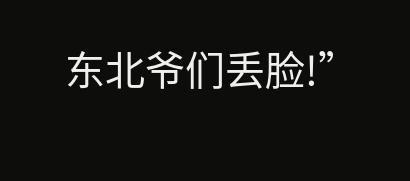东北爷们丢脸!”